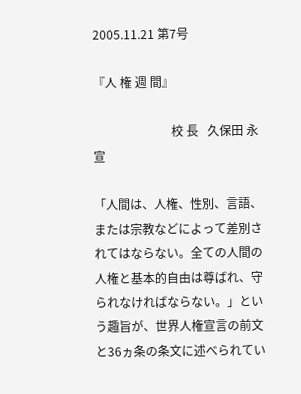2005.11.21 第7号

『人 権 週 間』

                          校 長   久保田 永宣

「人間は、人権、性別、言語、または宗教などによって差別されてはならない。全ての人間の人権と基本的自由は尊ばれ、守られなければならない。」という趣旨が、世界人権宣言の前文と36ヵ条の条文に述べられてい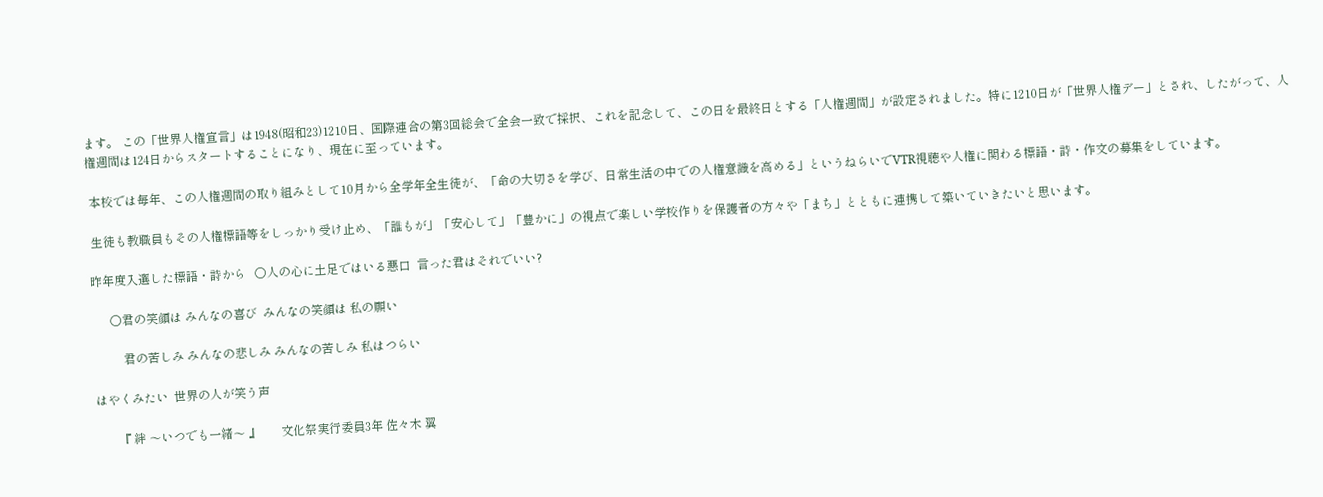ます。 この「世界人権宣言」は1948(昭和23)1210日、国際連合の第3回総会で全会一致で採択、これを記念して、この日を最終日とする「人権週間」が設定されました。特に1210日が「世界人権デー」とされ、したがって、人権週間は124日からスタートすることになり、現在に至っています。

 本校では毎年、この人権週間の取り組みとして10月から全学年全生徒が、「命の大切さを学び、日常生活の中での人権意識を高める」というねらいでVTR視聴や人権に関わる標語・詩・作文の募集をしています。

 生徒も教職員もその人権標語等をしっかり受け止め、「誰もが」「安心して」「豊かに」の視点で楽しい学校作りを保護者の方々や「まち」とともに連携して築いていきたいと思います。

昨年度入選した標語・詩から   ○人の心に土足ではいる悪口  言った君はそれでいい?

      ○君の笑顔は みんなの喜び  みんなの笑顔は 私の願い

          君の苦しみ みんなの悲しみ みんなの苦しみ 私はつらい

はやくみたい  世界の人が笑う声

       『 絆 〜いつでも一緒〜 』       文化祭実行委員3年 佐々木 翼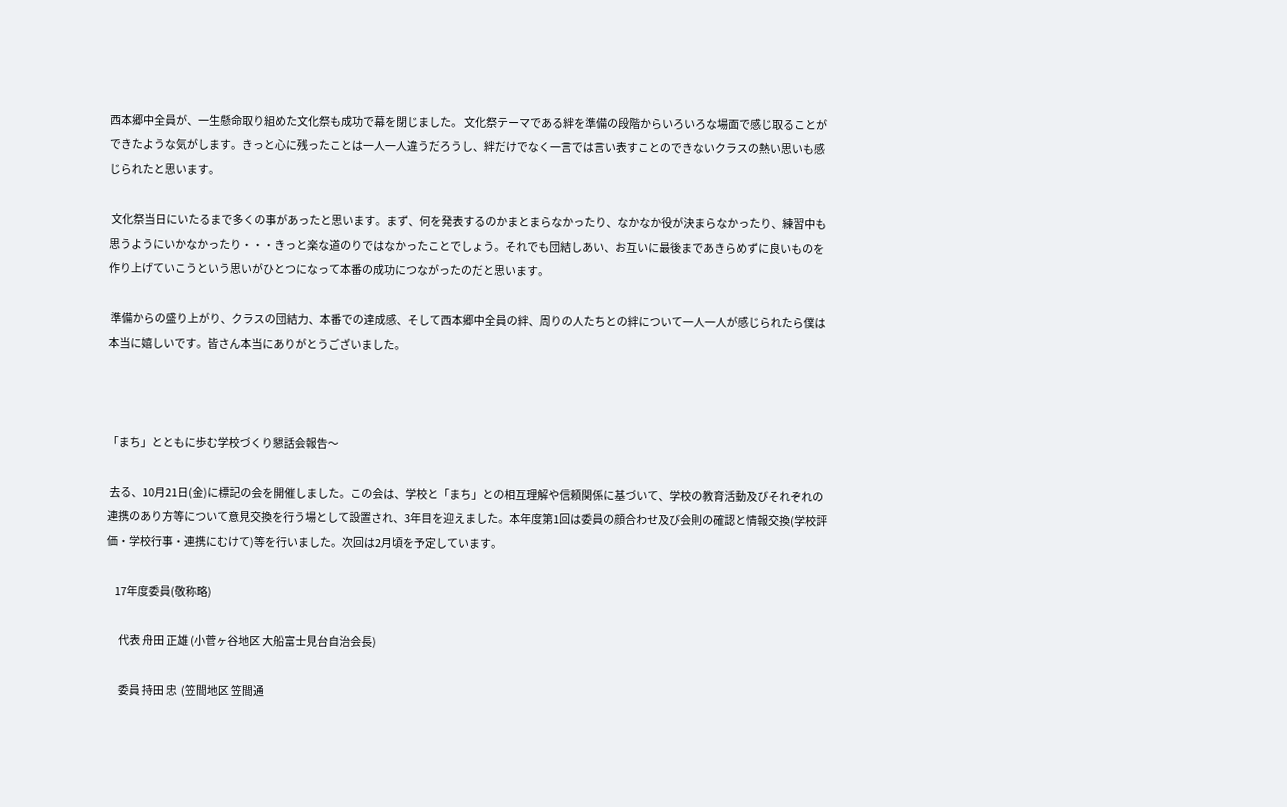西本郷中全員が、一生懸命取り組めた文化祭も成功で幕を閉じました。 文化祭テーマである絆を準備の段階からいろいろな場面で感じ取ることができたような気がします。きっと心に残ったことは一人一人違うだろうし、絆だけでなく一言では言い表すことのできないクラスの熱い思いも感じられたと思います。

 文化祭当日にいたるまで多くの事があったと思います。まず、何を発表するのかまとまらなかったり、なかなか役が決まらなかったり、練習中も思うようにいかなかったり・・・きっと楽な道のりではなかったことでしょう。それでも団結しあい、お互いに最後まであきらめずに良いものを作り上げていこうという思いがひとつになって本番の成功につながったのだと思います。

 準備からの盛り上がり、クラスの団結力、本番での達成感、そして西本郷中全員の絆、周りの人たちとの絆について一人一人が感じられたら僕は本当に嬉しいです。皆さん本当にありがとうございました。



「まち」とともに歩む学校づくり懇話会報告〜

 去る、10月21日(金)に標記の会を開催しました。この会は、学校と「まち」との相互理解や信頼関係に基づいて、学校の教育活動及びそれぞれの連携のあり方等について意見交換を行う場として設置され、3年目を迎えました。本年度第1回は委員の顔合わせ及び会則の確認と情報交換(学校評価・学校行事・連携にむけて)等を行いました。次回は2月頃を予定しています。

    17年度委員(敬称略)

      代表 舟田 正雄 (小菅ヶ谷地区 大船富士見台自治会長)

      委員 持田 忠  (笠間地区 笠間通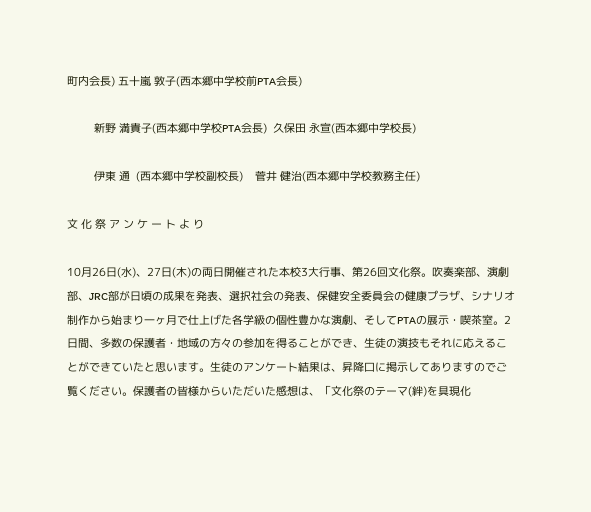町内会長) 五十嵐 敦子(西本郷中学校前PTA会長)

         新野 満貴子(西本郷中学校PTA会長)  久保田 永宣(西本郷中学校長)

         伊東 通  (西本郷中学校副校長)    菅井 健治(西本郷中学校教務主任)

文 化 祭 ア ン ケ ー ト よ り

10月26日(水)、27日(木)の両日開催された本校3大行事、第26回文化祭。吹奏楽部、演劇部、JRC部が日頃の成果を発表、選択社会の発表、保健安全委員会の健康プラザ、シナリオ制作から始まり一ヶ月で仕上げた各学級の個性豊かな演劇、そしてPTAの展示・喫茶室。2日間、多数の保護者・地域の方々の参加を得ることができ、生徒の演技もそれに応えることができていたと思います。生徒のアンケート結果は、昇降口に掲示してありますのでご覧ください。保護者の皆様からいただいた感想は、「文化祭のテーマ(絆)を具現化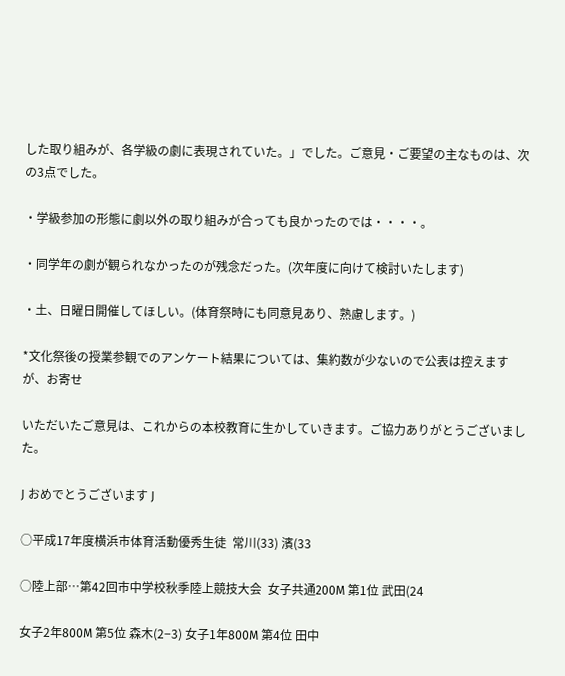した取り組みが、各学級の劇に表現されていた。」でした。ご意見・ご要望の主なものは、次の3点でした。

・学級参加の形態に劇以外の取り組みが合っても良かったのでは・・・・。

・同学年の劇が観られなかったのが残念だった。(次年度に向けて検討いたします)

・土、日曜日開催してほしい。(体育祭時にも同意見あり、熟慮します。)

*文化祭後の授業参観でのアンケート結果については、集約数が少ないので公表は控えますが、お寄せ

いただいたご意見は、これからの本校教育に生かしていきます。ご協力ありがとうございました。

J おめでとうございます J

○平成17年度横浜市体育活動優秀生徒  常川(33) 濱(33

○陸上部…第42回市中学校秋季陸上競技大会  女子共通200M 第1位 武田(24

女子2年800M 第5位 森木(2−3) 女子1年800M 第4位 田中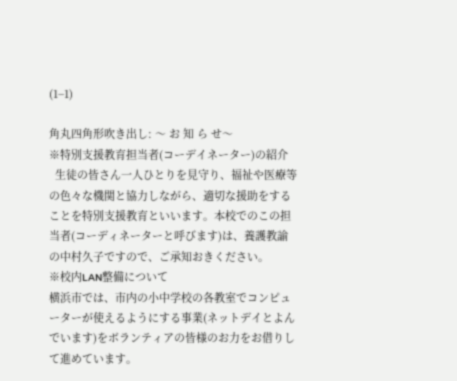(1−1)

角丸四角形吹き出し: 〜 お 知 ら せ〜
※特別支援教育担当者(コーデイネーター)の紹介
  生徒の皆さん一人ひとりを見守り、福祉や医療等の色々な機関と協力しながら、適切な援助をすることを特別支援教育といいます。本校でのこの担当者(コーディネーターと呼びます)は、養護教諭の中村久子ですので、ご承知おきください。
※校内LAN整備について
横浜市では、市内の小中学校の各教室でコンピューターが使えるようにする事業(ネットデイとよんでいます)をボランティアの皆様のお力をお借りして進めています。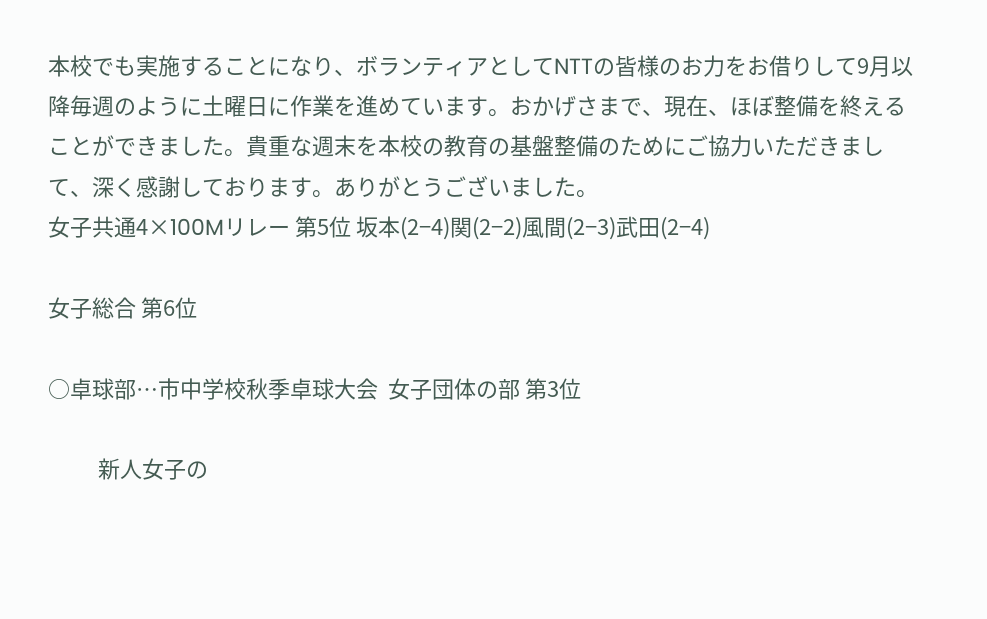本校でも実施することになり、ボランティアとしてNTTの皆様のお力をお借りして9月以降毎週のように土曜日に作業を進めています。おかげさまで、現在、ほぼ整備を終えることができました。貴重な週末を本校の教育の基盤整備のためにご協力いただきまして、深く感謝しております。ありがとうございました。
女子共通4×100Mリレー 第5位 坂本(2−4)関(2−2)風間(2−3)武田(2−4)

女子総合 第6位

○卓球部…市中学校秋季卓球大会  女子団体の部 第3位

          新人女子の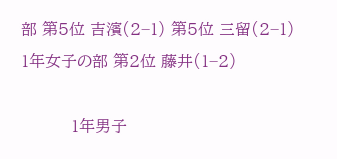部 第5位 吉濱(2−1) 第5位 三留(2−1) 1年女子の部 第2位 藤井(1−2)

          1年男子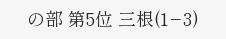の部 第5位 三根(1−3)